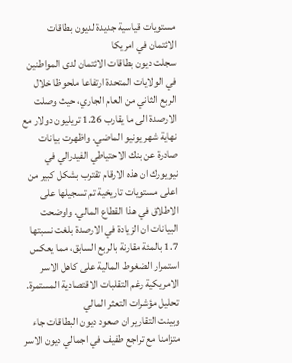مستويات قياسية جديدة لديون بطاقات الائتمان في امريكا
سجلت ديون بطاقات الائتمان لدى المواطنين في الولايات المتحدة ارتفاعا ملحوظا خلال الربع الثاني من العام الجاري، حيث وصلت الارصدة الى ما يقارب 1.26 تريليون دولار مع نهاية شهر يونيو الماضي. واظهرت بيانات صادرة عن بنك الاحتياطي الفيدرالي في نيويورك ان هذه الارقام تقترب بشكل كبير من اعلى مستويات تاريخية تم تسجيلها على الاطلاق في هذا القطاع المالي. واوضحت البيانات ان الزيادة في الارصدة بلغت نسبتها 1.7 بالمئة مقارنة بالربع السابق، مما يعكس استمرار الضغوط المالية على كاهل الاسر الامريكية رغم التقلبات الاقتصادية المستمرة.
تحليل مؤشرات التعثر المالي
وبينت التقارير ان صعود ديون البطاقات جاء متزامنا مع تراجع طفيف في اجمالي ديون الاسر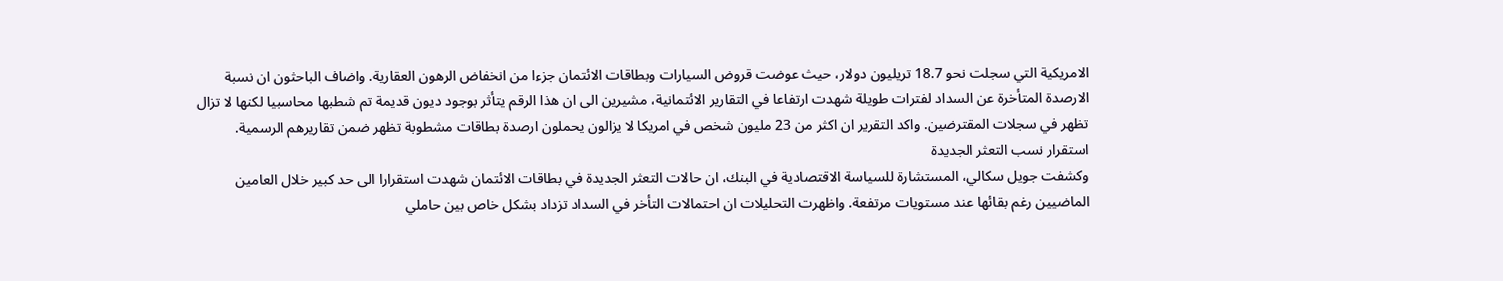الامريكية التي سجلت نحو 18.7 تريليون دولار، حيث عوضت قروض السيارات وبطاقات الائتمان جزءا من انخفاض الرهون العقارية. واضاف الباحثون ان نسبة الارصدة المتأخرة عن السداد لفترات طويلة شهدت ارتفاعا في التقارير الائتمانية، مشيرين الى ان هذا الرقم يتأثر بوجود ديون قديمة تم شطبها محاسبيا لكنها لا تزال تظهر في سجلات المقترضين. واكد التقرير ان اكثر من 23 مليون شخص في امريكا لا يزالون يحملون ارصدة بطاقات مشطوبة تظهر ضمن تقاريرهم الرسمية.
استقرار نسب التعثر الجديدة
وكشفت جويل سكالي، المستشارة للسياسة الاقتصادية في البنك، ان حالات التعثر الجديدة في بطاقات الائتمان شهدت استقرارا الى حد كبير خلال العامين الماضيين رغم بقائها عند مستويات مرتفعة. واظهرت التحليلات ان احتمالات التأخر في السداد تزداد بشكل خاص بين حاملي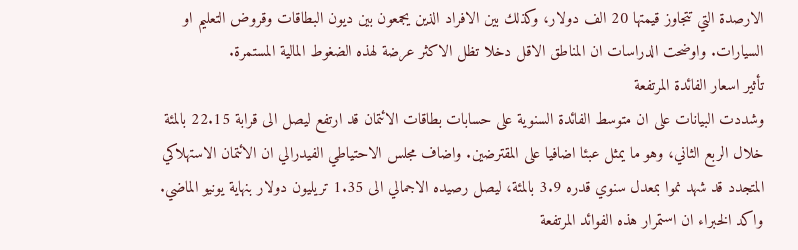الارصدة التي تتجاوز قيمتها 20 الف دولار، وكذلك بين الافراد الذين يجمعون بين ديون البطاقات وقروض التعليم او السيارات. واوضحت الدراسات ان المناطق الاقل دخلا تظل الاكثر عرضة لهذه الضغوط المالية المستمرة.
تأثير اسعار الفائدة المرتفعة
وشددت البيانات على ان متوسط الفائدة السنوية على حسابات بطاقات الائتمان قد ارتفع ليصل الى قرابة 22.15 بالمئة خلال الربع الثاني، وهو ما يمثل عبئا اضافيا على المقترضين. واضاف مجلس الاحتياطي الفيدرالي ان الائتمان الاستهلاكي المتجدد قد شهد نموا بمعدل سنوي قدره 3.9 بالمئة، ليصل رصيده الاجمالي الى 1.35 تريليون دولار بنهاية يونيو الماضي. واكد الخبراء ان استمرار هذه الفوائد المرتفعة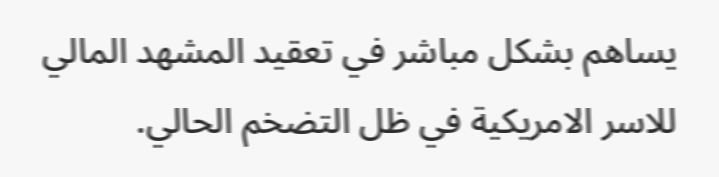يساهم بشكل مباشر في تعقيد المشهد المالي للاسر الامريكية في ظل التضخم الحالي.